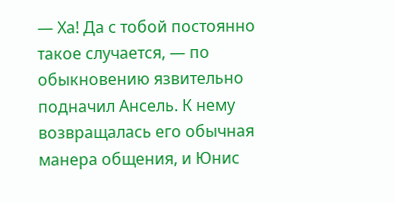— Ха! Да с тобой постоянно такое случается, — по обыкновению язвительно подначил Ансель. К нему возвращалась его обычная манера общения, и Юнис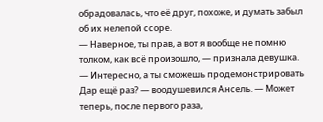обрадовалась, что её друг, похоже, и думать забыл об их нелепой ссоре.
— Наверное, ты прав, а вот я вообще не помню толком, как всё произошло, — признала девушка.
— Интересно, а ты сможешь продемонстрировать Дар ещё раз? — воодушевился Ансель. — Может теперь, после первого раза,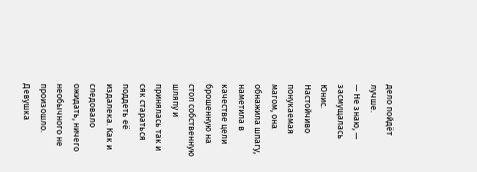дело пойдёт лучше.
— Не знаю, — засмущалась Юнис.
Настойчиво понукаемая магом, она обнажила шпагу, наметила в качестве цели брошенную на стол собственную шляпу и принялась так и сяк стараться поддеть её издалека. Как и следовало ожидать, ничего необычного не произошло. Девушка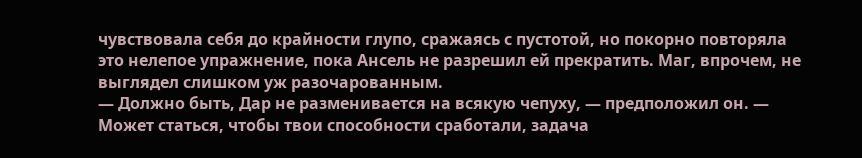чувствовала себя до крайности глупо, сражаясь с пустотой, но покорно повторяла это нелепое упражнение, пока Ансель не разрешил ей прекратить. Маг, впрочем, не выглядел слишком уж разочарованным.
— Должно быть, Дар не разменивается на всякую чепуху, — предположил он. — Может статься, чтобы твои способности сработали, задача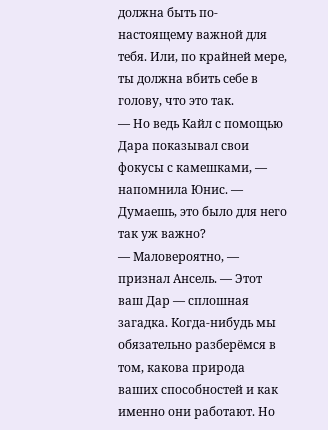должна быть по-настоящему важной для тебя. Или, по крайней мере, ты должна вбить себе в голову, что это так.
— Но ведь Кайл с помощью Дара показывал свои фокусы с камешками, — напомнила Юнис. — Думаешь, это было для него так уж важно?
— Маловероятно, — признал Ансель. — Этот ваш Дар — сплошная загадка. Когда-нибудь мы обязательно разберёмся в том, какова природа ваших способностей и как именно они работают. Но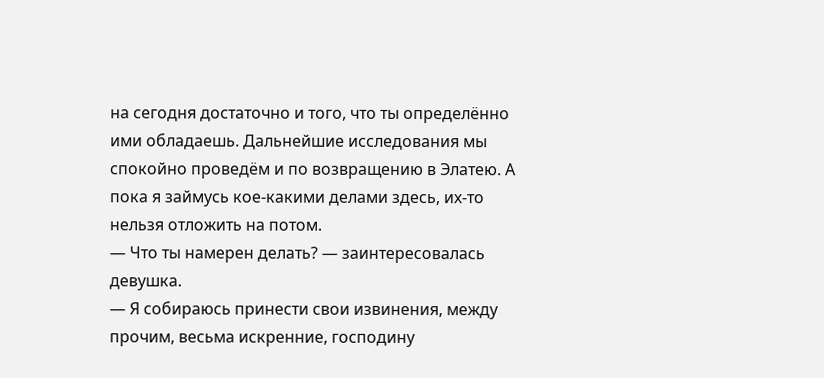на сегодня достаточно и того, что ты определённо ими обладаешь. Дальнейшие исследования мы спокойно проведём и по возвращению в Элатею. А пока я займусь кое-какими делами здесь, их-то нельзя отложить на потом.
— Что ты намерен делать? — заинтересовалась девушка.
— Я собираюсь принести свои извинения, между прочим, весьма искренние, господину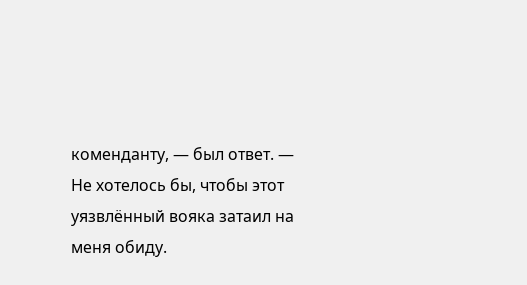коменданту, — был ответ. — Не хотелось бы, чтобы этот уязвлённый вояка затаил на меня обиду.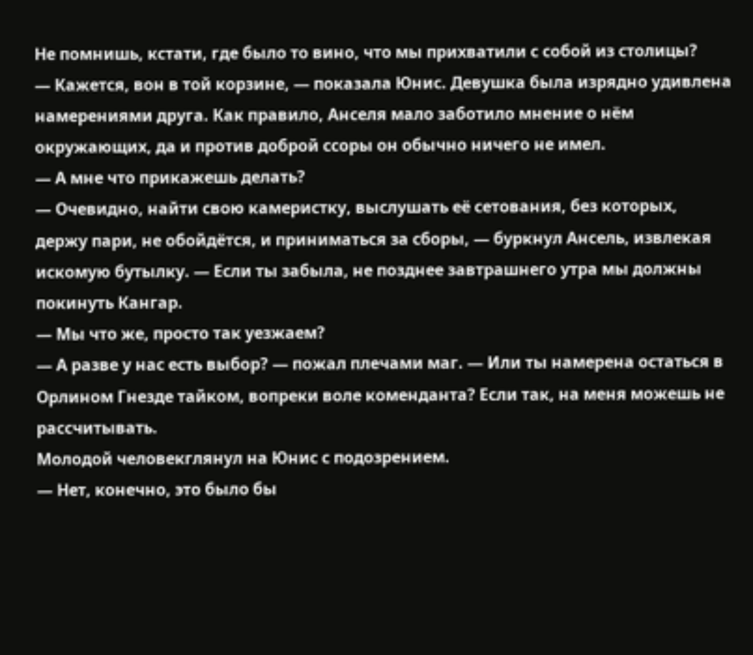Не помнишь, кстати, где было то вино, что мы прихватили с собой из столицы?
— Кажется, вон в той корзине, — показала Юнис. Девушка была изрядно удивлена намерениями друга. Как правило, Анселя мало заботило мнение о нём окружающих, да и против доброй ссоры он обычно ничего не имел.
— А мне что прикажешь делать?
— Очевидно, найти свою камеристку, выслушать её сетования, без которых, держу пари, не обойдётся, и приниматься за сборы, — буркнул Ансель, извлекая искомую бутылку. — Если ты забыла, не позднее завтрашнего утра мы должны покинуть Кангар.
— Мы что же, просто так уезжаем?
— А разве у нас есть выбор? — пожал плечами маг. — Или ты намерена остаться в Орлином Гнезде тайком, вопреки воле коменданта? Если так, на меня можешь не рассчитывать.
Молодой человекглянул на Юнис с подозрением.
— Нет, конечно, это было бы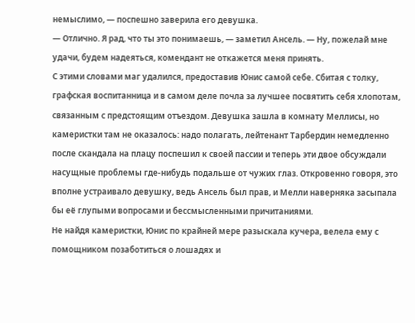немыслимо, — поспешно заверила его девушка.
— Отлично. Я рад, что ты это понимаешь, — заметил Ансель. — Ну, пожелай мне удачи, будем надеяться, комендант не откажется меня принять.
С этими словами маг удалился, предоставив Юнис самой себе. Сбитая с толку, графская воспитанница и в самом деле почла за лучшее посвятить себя хлопотам, связанным с предстоящим отъездом. Девушка зашла в комнату Меллисы, но камеристки там не оказалось: надо полагать, лейтенант Тарбердин немедленно после скандала на плацу поспешил к своей пассии и теперь эти двое обсуждали насущные проблемы где-нибудь подальше от чужих глаз. Откровенно говоря, это вполне устраивало девушку, ведь Ансель был прав, и Мелли наверняка засыпала бы её глупыми вопросами и бессмысленными причитаниями.
Не найдя камеристки, Юнис по крайней мере разыскала кучера, велела ему с помощником позаботиться о лошадях и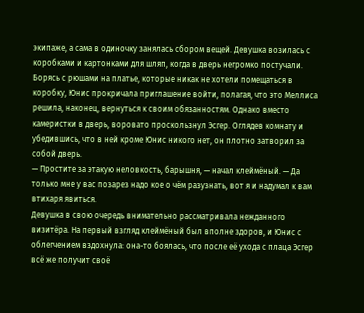экипаже, а сама в одиночку занялась сбором вещей. Девушка возилась с коробками и картонками для шляп, когда в дверь негромко постучали. Борясь с рюшами на платье, которые никак не хотели помещаться в коробку, Юнис прокричала приглашение войти, полагая, что это Меллиса решила, наконец, вернуться к своим обязанностям. Однако вместо камеристки в дверь, воровато проскользнул Эсгер. Оглядев комнату и убедившись, что в ней кроме Юнис никого нет, он плотно затворил за собой дверь.
— Простите за этакую неловкость, барышня, — начал клеймёный. — Да только мне у вас позарез надо кое о чём разузнать, вот я и надумал к вам втихаря явиться.
Девушка в свою очередь внимательно рассматривала нежданного визитёра. На первый взгляд клеймёный был вполне здоров, и Юнис с облегчением вздохнула: она-то боялась, что после её ухода с плаца Эсгер всё же получит своё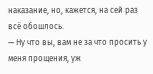наказание, но, кажется, на сей раз всё обошлось.
— Ну что вы, вам не за что просить у меня прощения, уж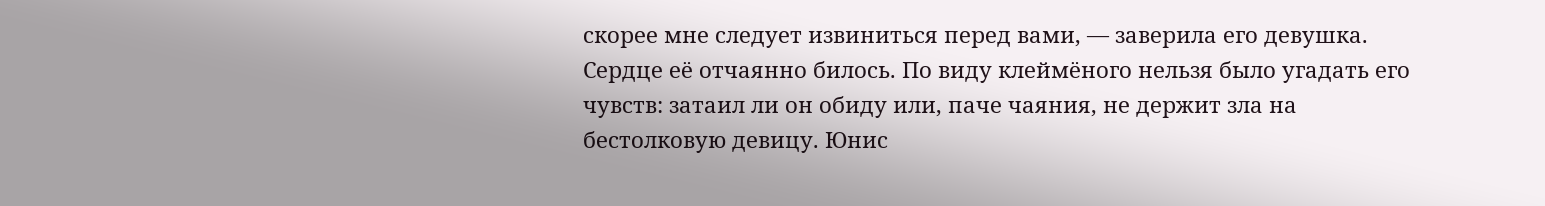скорее мне следует извиниться перед вами, — заверила его девушка.
Сердце её отчаянно билось. По виду клеймёного нельзя было угадать его чувств: затаил ли он обиду или, паче чаяния, не держит зла на бестолковую девицу. Юнис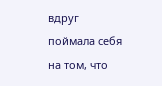вдруг поймала себя на том, что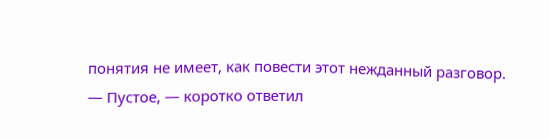понятия не имеет, как повести этот нежданный разговор.
— Пустое, — коротко ответил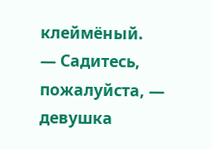клеймёный.
— Садитесь, пожалуйста, — девушка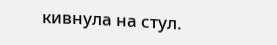кивнула на стул.